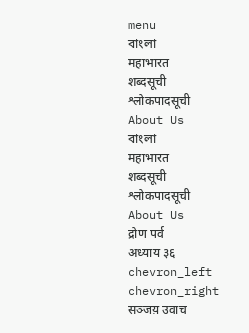menu
বাংলা
महाभारत
शब्दसूची
श्लोकपादसूची
About Us
বাংলা
महाभारत
शब्दसूची
श्लोकपादसूची
About Us
द्रोण पर्व
अध्याय ३६
chevron_left
chevron_right
सञ्जय़ उवाच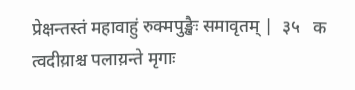प्रेक्षन्तस्तं महावाहुं रुक्मपुङ्खैः समावृतम् |  ३५   क
त्वदीय़ाश्च पलाय़न्ते मृगाः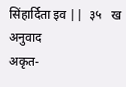सिंहार्दिता इव ||  ३५   ख
अनुवाद
अकृत-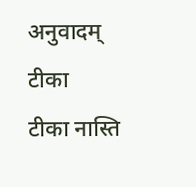अनुवादम्
टीका
टीका नास्ति